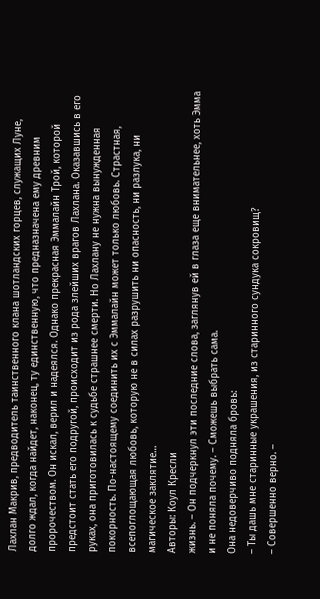Лахлан Макрив, предводитель таинственного клана шотландских горцев, служащих Луне, долго ждал, когда найдет, наконец, ту единственную, что предназначена ему древним пророчеством. Он искал, верил и надеялся. Однако прекрасная Эммалайн Трой, которой предстоит стать его подругой, происходит из рода злейших врагов Лахлана. Оказавшись в его руках, она приготовилась к судьбе страшнее смерти. Но Лахлану не нужна вынужденная покорность. По-настоящему соединить их с Эммалайн может только любовь. Страстная, всепоглощающая любовь, которую не в силах разрушить ни опасность, ни разлука, ни магическое заклятие…
Авторы: Коул Кресли
жизнь. – Он подчеркнул эти последние слова, заглянув ей в глаза еще внимательнее, хоть Эмма и не поняла почему. – Сможешь выбрать сама.
Она недоверчиво подняла бровь:
– Ты дашь мне старинные украшения, из старинного сундука сокровищ?
– Совершенно верно. –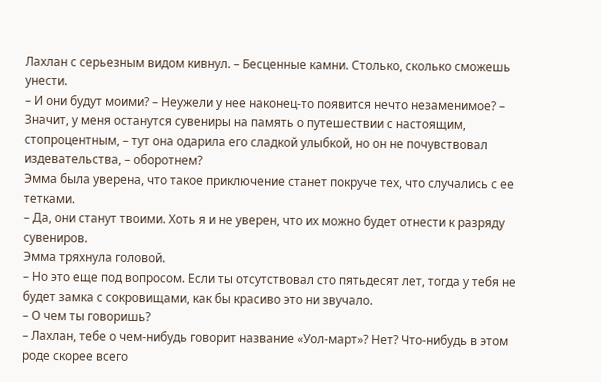Лахлан с серьезным видом кивнул. – Бесценные камни. Столько, сколько сможешь унести.
– И они будут моими? – Неужели у нее наконец-то появится нечто незаменимое? – Значит, у меня останутся сувениры на память о путешествии с настоящим, стопроцентным, – тут она одарила его сладкой улыбкой, но он не почувствовал издевательства, – оборотнем?
Эмма была уверена, что такое приключение станет покруче тех, что случались с ее тетками.
– Да, они станут твоими. Хоть я и не уверен, что их можно будет отнести к разряду сувениров.
Эмма тряхнула головой.
– Но это еще под вопросом. Если ты отсутствовал сто пятьдесят лет, тогда у тебя не будет замка с сокровищами, как бы красиво это ни звучало.
– О чем ты говоришь?
– Лахлан, тебе о чем-нибудь говорит название «Уол-март»? Нет? Что-нибудь в этом роде скорее всего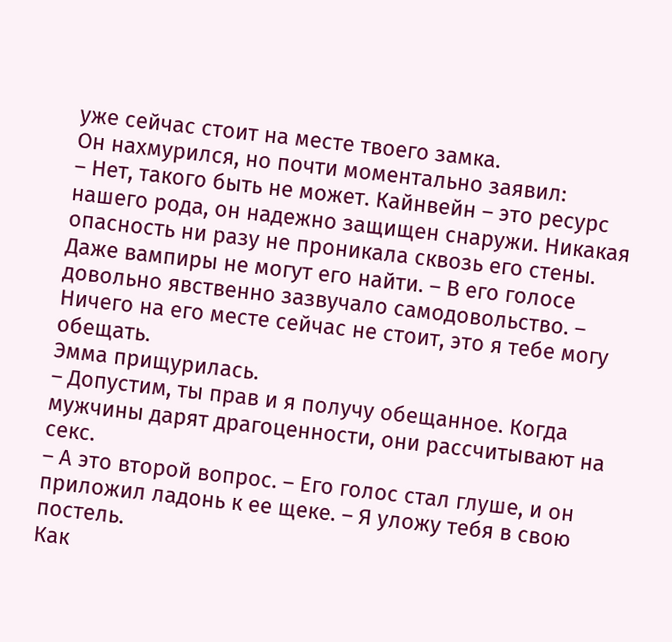уже сейчас стоит на месте твоего замка.
Он нахмурился, но почти моментально заявил:
– Нет, такого быть не может. Кайнвейн – это ресурс нашего рода, он надежно защищен снаружи. Никакая опасность ни разу не проникала сквозь его стены. Даже вампиры не могут его найти. – В его голосе довольно явственно зазвучало самодовольство. – Ничего на его месте сейчас не стоит, это я тебе могу обещать.
Эмма прищурилась.
– Допустим, ты прав и я получу обещанное. Когда мужчины дарят драгоценности, они рассчитывают на секс.
– А это второй вопрос. – Его голос стал глуше, и он приложил ладонь к ее щеке. – Я уложу тебя в свою постель.
Как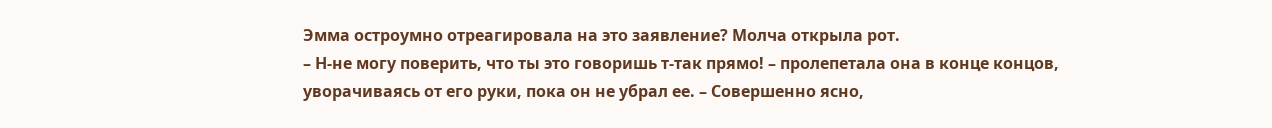Эмма остроумно отреагировала на это заявление? Молча открыла рот.
– Н-не могу поверить, что ты это говоришь т-так прямо! – пролепетала она в конце концов, уворачиваясь от его руки, пока он не убрал ее. – Совершенно ясно,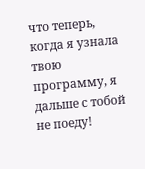что теперь, когда я узнала твою программу, я дальше с тобой не поеду!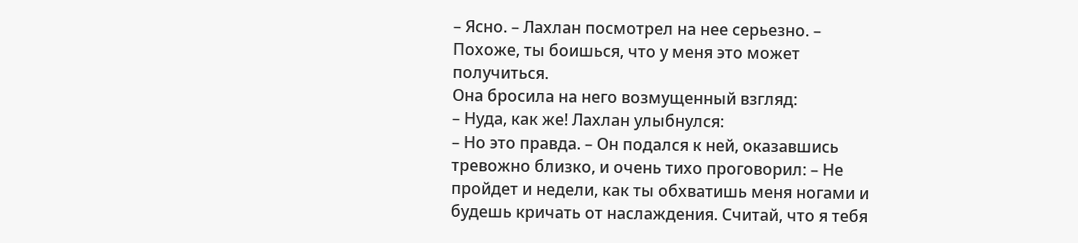– Ясно. – Лахлан посмотрел на нее серьезно. – Похоже, ты боишься, что у меня это может получиться.
Она бросила на него возмущенный взгляд:
– Нуда, как же! Лахлан улыбнулся:
– Но это правда. – Он подался к ней, оказавшись тревожно близко, и очень тихо проговорил: – Не пройдет и недели, как ты обхватишь меня ногами и будешь кричать от наслаждения. Считай, что я тебя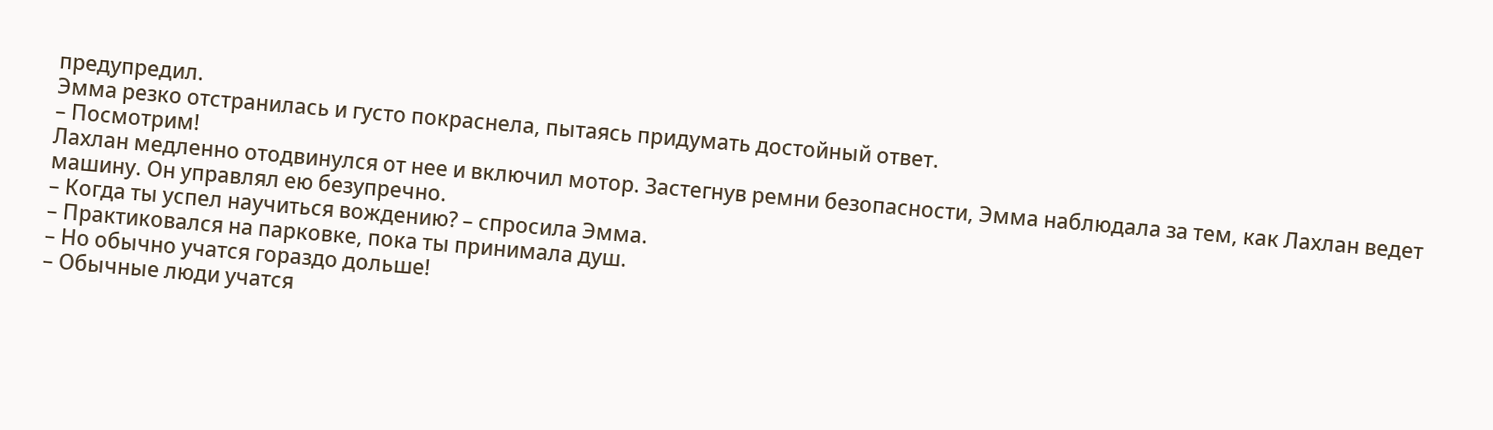предупредил.
Эмма резко отстранилась и густо покраснела, пытаясь придумать достойный ответ.
– Посмотрим!
Лахлан медленно отодвинулся от нее и включил мотор. Застегнув ремни безопасности, Эмма наблюдала за тем, как Лахлан ведет машину. Он управлял ею безупречно.
– Когда ты успел научиться вождению? – спросила Эмма.
– Практиковался на парковке, пока ты принимала душ.
– Но обычно учатся гораздо дольше!
– Обычные люди учатся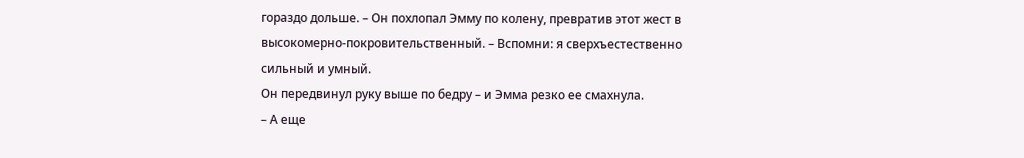гораздо дольше. – Он похлопал Эмму по колену, превратив этот жест в высокомерно-покровительственный. – Вспомни: я сверхъестественно сильный и умный.
Он передвинул руку выше по бедру – и Эмма резко ее смахнула.
– А еще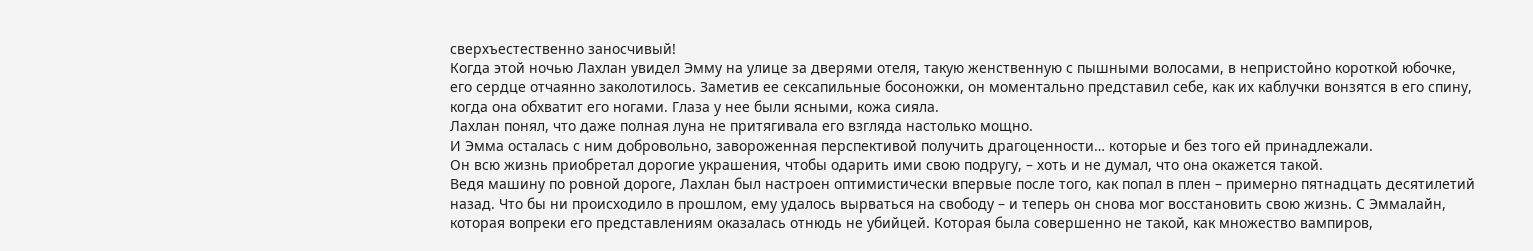сверхъестественно заносчивый!
Когда этой ночью Лахлан увидел Эмму на улице за дверями отеля, такую женственную с пышными волосами, в непристойно короткой юбочке, его сердце отчаянно заколотилось. Заметив ее сексапильные босоножки, он моментально представил себе, как их каблучки вонзятся в его спину, когда она обхватит его ногами. Глаза у нее были ясными, кожа сияла.
Лахлан понял, что даже полная луна не притягивала его взгляда настолько мощно.
И Эмма осталась с ним добровольно, завороженная перспективой получить драгоценности… которые и без того ей принадлежали.
Он всю жизнь приобретал дорогие украшения, чтобы одарить ими свою подругу, – хоть и не думал, что она окажется такой.
Ведя машину по ровной дороге, Лахлан был настроен оптимистически впервые после того, как попал в плен – примерно пятнадцать десятилетий назад. Что бы ни происходило в прошлом, ему удалось вырваться на свободу – и теперь он снова мог восстановить свою жизнь. С Эммалайн, которая вопреки его представлениям оказалась отнюдь не убийцей. Которая была совершенно не такой, как множество вампиров,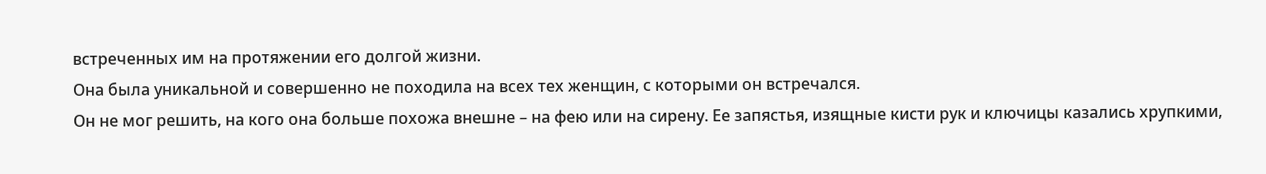встреченных им на протяжении его долгой жизни.
Она была уникальной и совершенно не походила на всех тех женщин, с которыми он встречался.
Он не мог решить, на кого она больше похожа внешне – на фею или на сирену. Ее запястья, изящные кисти рук и ключицы казались хрупкими,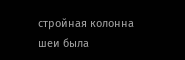стройная колонна шеи была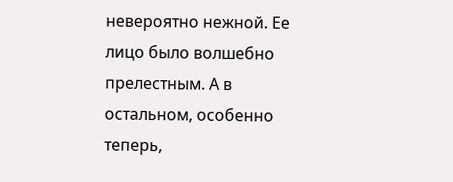невероятно нежной. Ее лицо было волшебно прелестным. А в остальном, особенно теперь,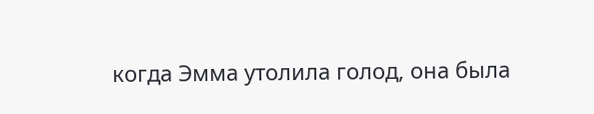когда Эмма утолила голод, она была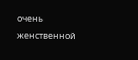очень женственной